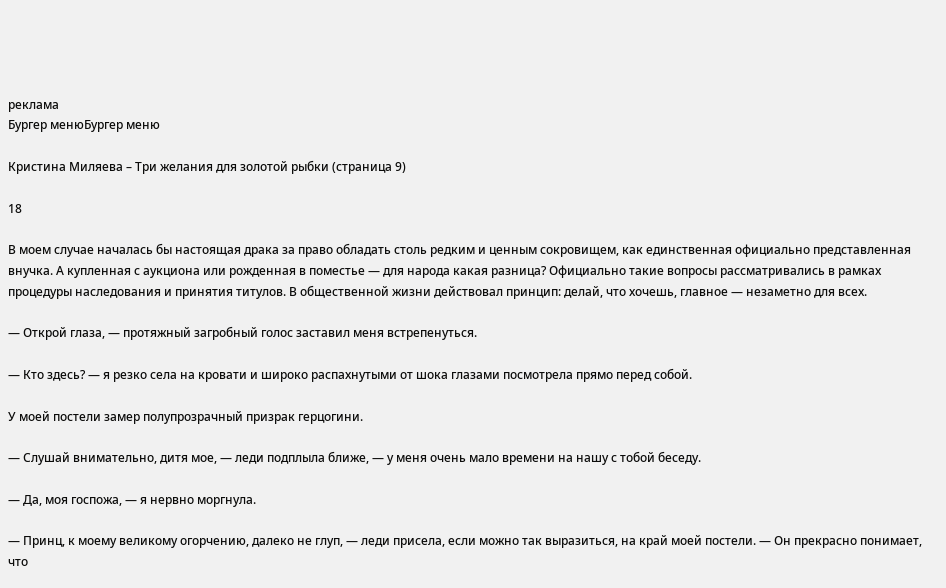реклама
Бургер менюБургер меню

Кристина Миляева – Три желания для золотой рыбки (страница 9)

18

В моем случае началась бы настоящая драка за право обладать столь редким и ценным сокровищем, как единственная официально представленная внучка. А купленная с аукциона или рожденная в поместье — для народа какая разница? Официально такие вопросы рассматривались в рамках процедуры наследования и принятия титулов. В общественной жизни действовал принцип: делай, что хочешь, главное — незаметно для всех.

— Открой глаза, — протяжный загробный голос заставил меня встрепенуться.

— Кто здесь? — я резко села на кровати и широко распахнутыми от шока глазами посмотрела прямо перед собой.

У моей постели замер полупрозрачный призрак герцогини.

— Слушай внимательно, дитя мое, — леди подплыла ближе, — у меня очень мало времени на нашу с тобой беседу.

— Да, моя госпожа, — я нервно моргнула.

— Принц, к моему великому огорчению, далеко не глуп, — леди присела, если можно так выразиться, на край моей постели. — Он прекрасно понимает, что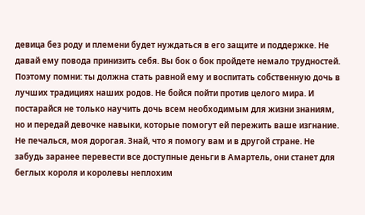девица без роду и племени будет нуждаться в его защите и поддержке. Не давай ему повода принизить себя. Вы бок о бок пройдете немало трудностей. Поэтому помни: ты должна стать равной ему и воспитать собственную дочь в лучших традициях наших родов. Не бойся пойти против целого мира. И постарайся не только научить дочь всем необходимым для жизни знаниям, но и передай девочке навыки, которые помогут ей пережить ваше изгнание. Не печалься, моя дорогая. Знай, что я помогу вам и в другой стране. Не забудь заранее перевести все доступные деньги в Амартель, они станет для беглых короля и королевы неплохим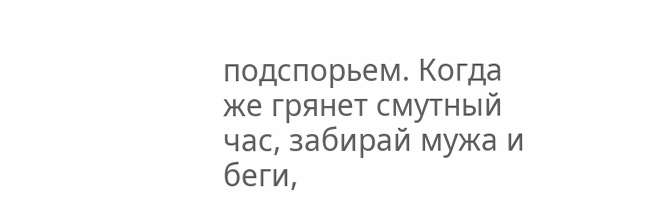подспорьем. Когда же грянет смутный час, забирай мужа и беги,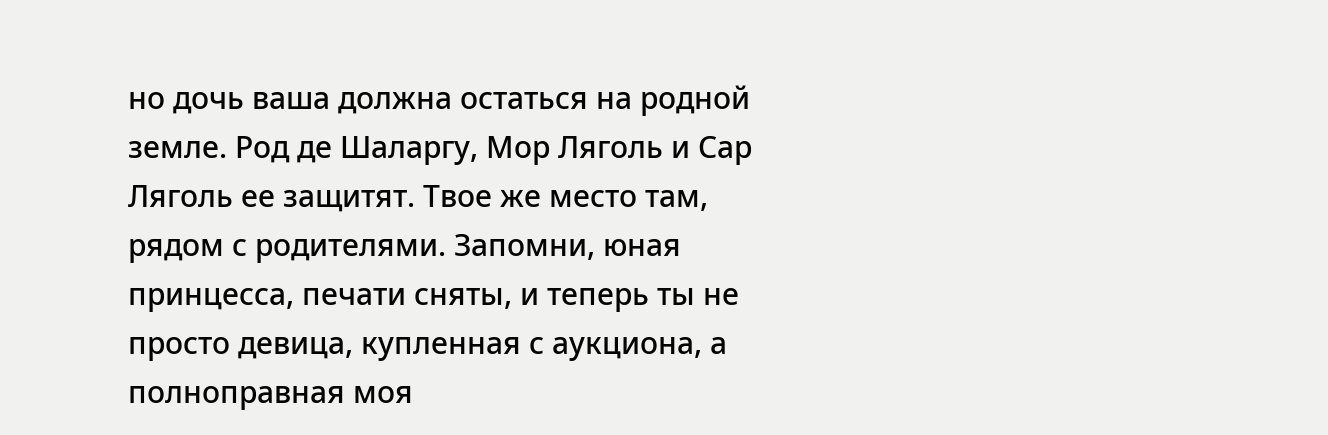но дочь ваша должна остаться на родной земле. Род де Шаларгу, Мор Ляголь и Сар Ляголь ее защитят. Твое же место там, рядом с родителями. Запомни, юная принцесса, печати сняты, и теперь ты не просто девица, купленная с аукциона, а полноправная моя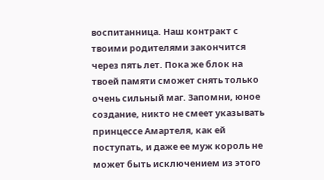воспитанница. Наш контракт с твоими родителями закончится через пять лет. Пока же блок на твоей памяти сможет снять только очень сильный маг. Запомни, юное создание, никто не смеет указывать принцессе Амартеля, как ей поступать, и даже ее муж король не может быть исключением из этого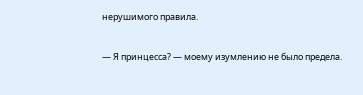нерушимого правила.

— Я принцесса? — моему изумлению не было предела.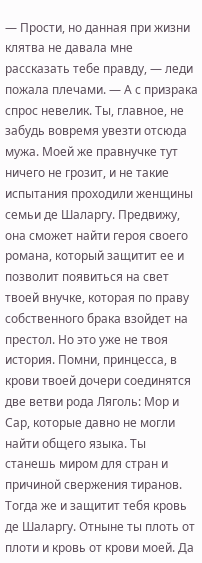— Прости, но данная при жизни клятва не давала мне рассказать тебе правду, — леди пожала плечами. — А с призрака спрос невелик. Ты, главное, не забудь вовремя увезти отсюда мужа. Моей же правнучке тут ничего не грозит, и не такие испытания проходили женщины семьи де Шаларгу. Предвижу, она сможет найти героя своего романа, который защитит ее и позволит появиться на свет твоей внучке, которая по праву собственного брака взойдет на престол. Но это уже не твоя история. Помни, принцесса, в крови твоей дочери соединятся две ветви рода Ляголь: Мор и Сар, которые давно не могли найти общего языка. Ты станешь миром для стран и причиной свержения тиранов. Тогда же и защитит тебя кровь де Шаларгу. Отныне ты плоть от плоти и кровь от крови моей. Да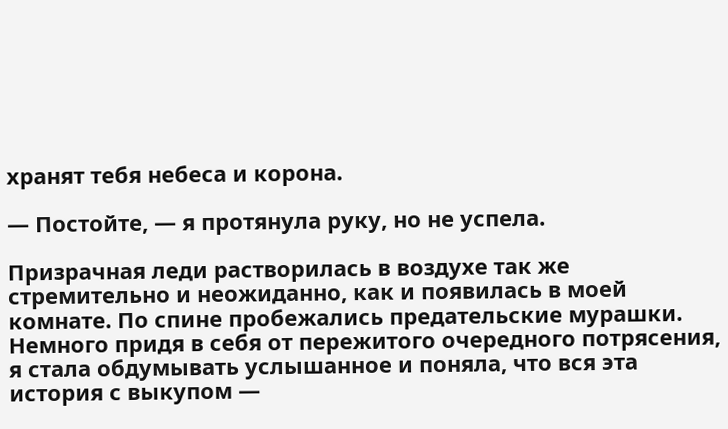хранят тебя небеса и корона.

— Постойте, — я протянула руку, но не успела.

Призрачная леди растворилась в воздухе так же стремительно и неожиданно, как и появилась в моей комнате. По спине пробежались предательские мурашки. Немного придя в себя от пережитого очередного потрясения, я стала обдумывать услышанное и поняла, что вся эта история с выкупом —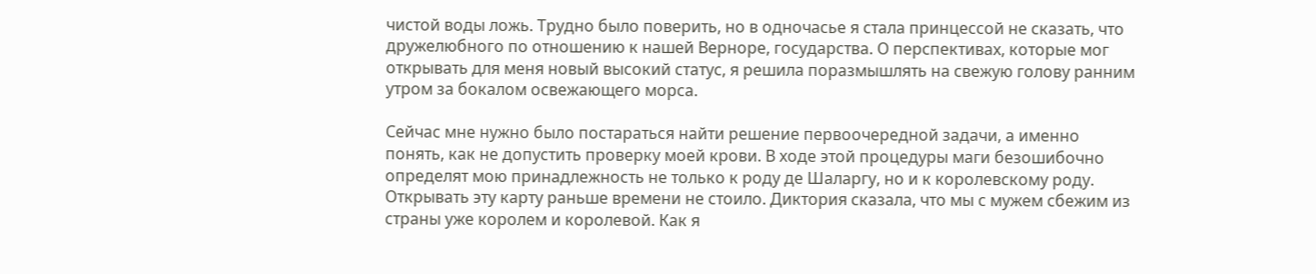чистой воды ложь. Трудно было поверить, но в одночасье я стала принцессой не сказать, что дружелюбного по отношению к нашей Верноре, государства. О перспективах, которые мог открывать для меня новый высокий статус, я решила поразмышлять на свежую голову ранним утром за бокалом освежающего морса.

Сейчас мне нужно было постараться найти решение первоочередной задачи, а именно понять, как не допустить проверку моей крови. В ходе этой процедуры маги безошибочно определят мою принадлежность не только к роду де Шаларгу, но и к королевскому роду. Открывать эту карту раньше времени не стоило. Диктория сказала, что мы с мужем сбежим из страны уже королем и королевой. Как я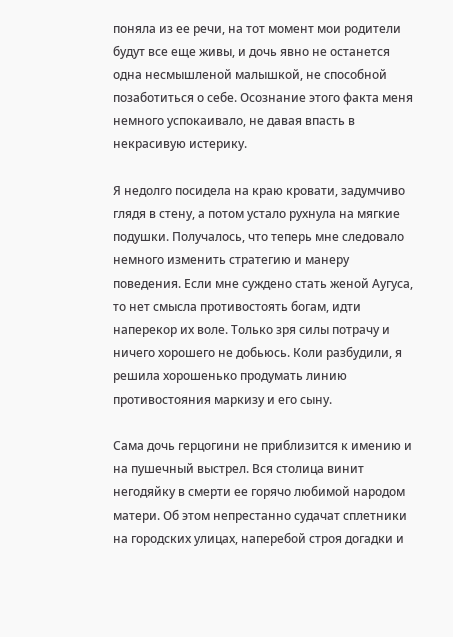поняла из ее речи, на тот момент мои родители будут все еще живы, и дочь явно не останется одна несмышленой малышкой, не способной позаботиться о себе. Осознание этого факта меня немного успокаивало, не давая впасть в некрасивую истерику.

Я недолго посидела на краю кровати, задумчиво глядя в стену, а потом устало рухнула на мягкие подушки. Получалось, что теперь мне следовало немного изменить стратегию и манеру поведения. Если мне суждено стать женой Аугуса, то нет смысла противостоять богам, идти наперекор их воле. Только зря силы потрачу и ничего хорошего не добьюсь. Коли разбудили, я решила хорошенько продумать линию противостояния маркизу и его сыну.

Сама дочь герцогини не приблизится к имению и на пушечный выстрел. Вся столица винит негодяйку в смерти ее горячо любимой народом матери. Об этом непрестанно судачат сплетники на городских улицах, наперебой строя догадки и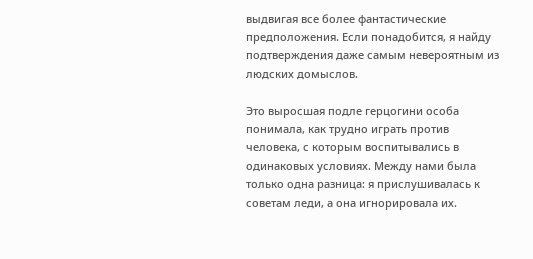выдвигая все более фантастические предположения. Если понадобится, я найду подтверждения даже самым невероятным из людских домыслов.

Это выросшая подле герцогини особа понимала, как трудно играть против человека, с которым воспитывались в одинаковых условиях. Между нами была только одна разница: я прислушивалась к советам леди, а она игнорировала их.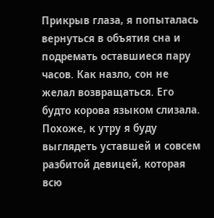Прикрыв глаза, я попыталась вернуться в объятия сна и подремать оставшиеся пару часов. Как назло, сон не желал возвращаться. Его будто корова языком слизала. Похоже, к утру я буду выглядеть уставшей и совсем разбитой девицей, которая всю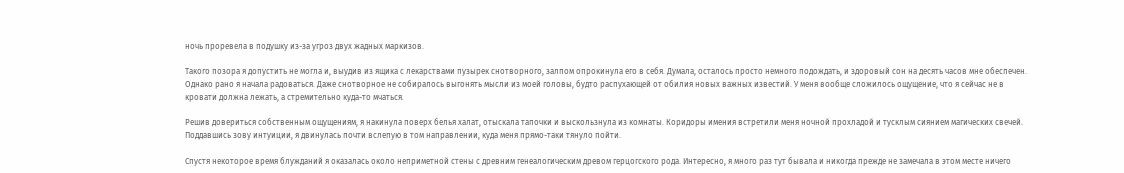ночь проревела в подушку из-за угроз двух жадных маркизов.

Такого позора я допустить не могла и, выудив из ящика с лекарствами пузырек снотворного, залпом опрокинула его в себя. Думала, осталось просто немного подождать, и здоровый сон на десять часов мне обеспечен. Однако рано я начала радоваться. Даже снотворное не собиралось выгонять мысли из моей головы, будто распухающей от обилия новых важных известий. У меня вообще сложилось ощущение, что я сейчас не в кровати должна лежать, а стремительно куда-то мчаться.

Решив довериться собственным ощущениям, я накинула поверх белья халат, отыскала тапочки и выскользнула из комнаты. Коридоры имения встретили меня ночной прохладой и тусклым сиянием магических свечей. Поддавшись зову интуиции, я двинулась почти вслепую в том направлении, куда меня прямо-таки тянуло пойти.

Спустя некоторое время блужданий я оказалась около неприметной стены с древним генеалогическим древом герцогского рода. Интересно, я много раз тут бывала и никогда прежде не замечала в этом месте ничего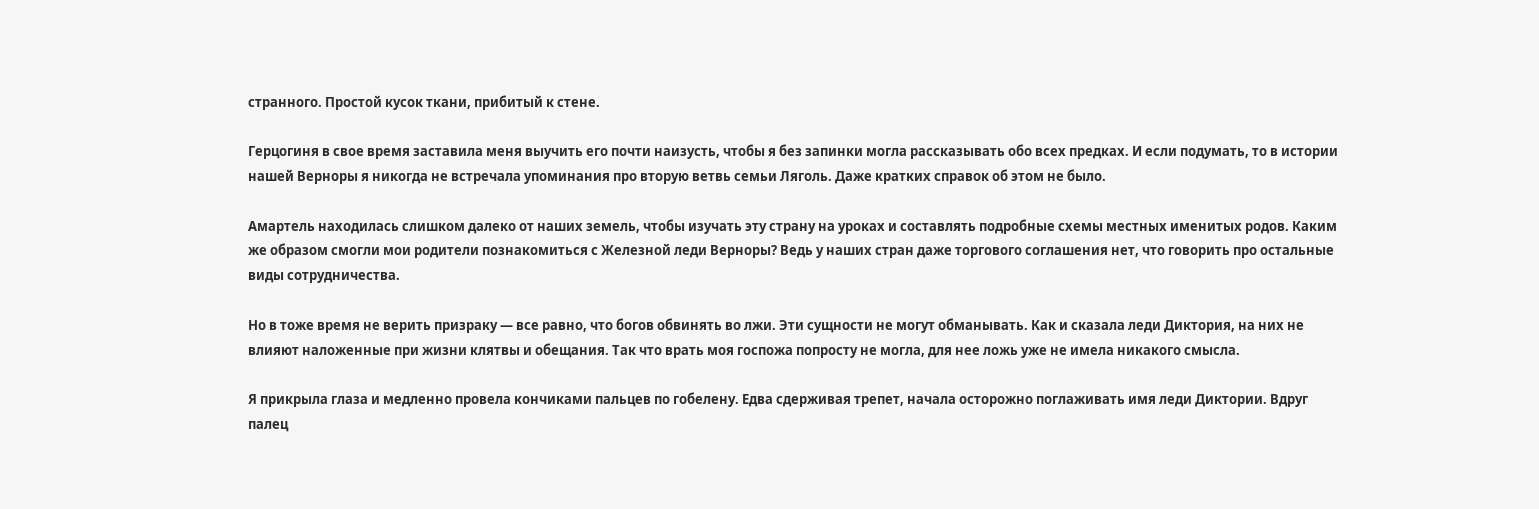странного. Простой кусок ткани, прибитый к стене.

Герцогиня в свое время заставила меня выучить его почти наизусть, чтобы я без запинки могла рассказывать обо всех предках. И если подумать, то в истории нашей Верноры я никогда не встречала упоминания про вторую ветвь семьи Ляголь. Даже кратких справок об этом не было.

Амартель находилась слишком далеко от наших земель, чтобы изучать эту страну на уроках и составлять подробные схемы местных именитых родов. Каким же образом смогли мои родители познакомиться с Железной леди Верноры? Ведь у наших стран даже торгового соглашения нет, что говорить про остальные виды сотрудничества.

Но в тоже время не верить призраку — все равно, что богов обвинять во лжи. Эти сущности не могут обманывать. Как и сказала леди Диктория, на них не влияют наложенные при жизни клятвы и обещания. Так что врать моя госпожа попросту не могла, для нее ложь уже не имела никакого смысла.

Я прикрыла глаза и медленно провела кончиками пальцев по гобелену. Едва сдерживая трепет, начала осторожно поглаживать имя леди Диктории. Вдруг палец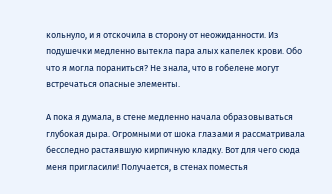кольнуло, и я отскочила в сторону от неожиданности. Из подушечки медленно вытекла пара алых капелек крови. Обо что я могла пораниться? Не знала, что в гобелене могут встречаться опасные элементы.

А пока я думала, в стене медленно начала образовываться глубокая дыра. Огромными от шока глазами я рассматривала бесследно растаявшую кирпичную кладку. Вот для чего сюда меня пригласили! Получается, в стенах поместья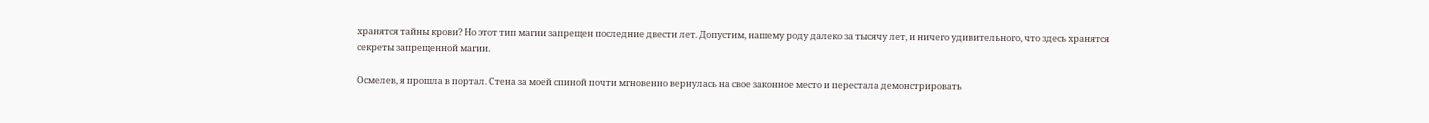хранятся тайны крови? Но этот тип магии запрещен последние двести лет. Допустим, нашему роду далеко за тысячу лет, и ничего удивительного, что здесь хранятся секреты запрещенной магии.

Осмелев, я прошла в портал. Стена за моей спиной почти мгновенно вернулась на свое законное место и перестала демонстрировать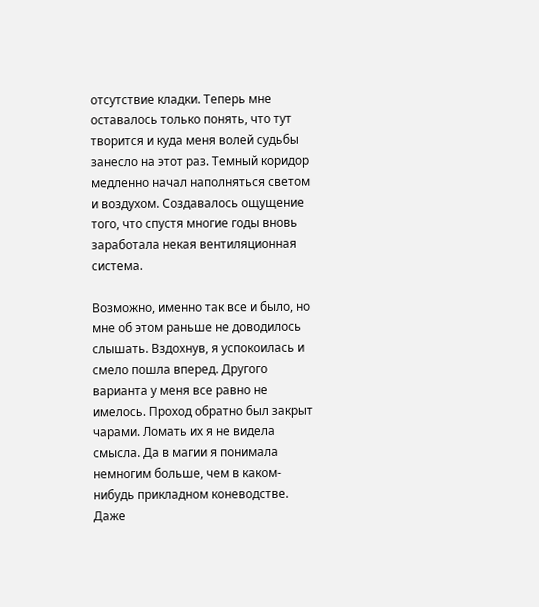отсутствие кладки. Теперь мне оставалось только понять, что тут творится и куда меня волей судьбы занесло на этот раз. Темный коридор медленно начал наполняться светом и воздухом. Создавалось ощущение того, что спустя многие годы вновь заработала некая вентиляционная система.

Возможно, именно так все и было, но мне об этом раньше не доводилось слышать. Вздохнув, я успокоилась и смело пошла вперед. Другого варианта у меня все равно не имелось. Проход обратно был закрыт чарами. Ломать их я не видела смысла. Да в магии я понимала немногим больше, чем в каком-нибудь прикладном коневодстве. Даже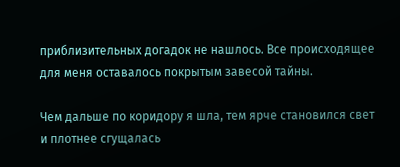приблизительных догадок не нашлось. Все происходящее для меня оставалось покрытым завесой тайны.

Чем дальше по коридору я шла, тем ярче становился свет и плотнее сгущалась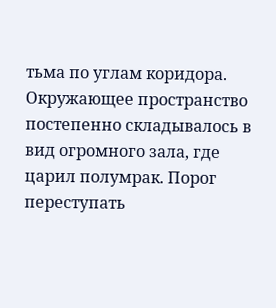тьма по углам коридора. Окружающее пространство постепенно складывалось в вид огромного зала, где царил полумрак. Порог переступать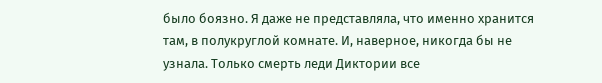было боязно. Я даже не представляла, что именно хранится там, в полукруглой комнате. И, наверное, никогда бы не узнала. Только смерть леди Диктории все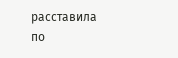расставила по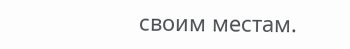своим местам.